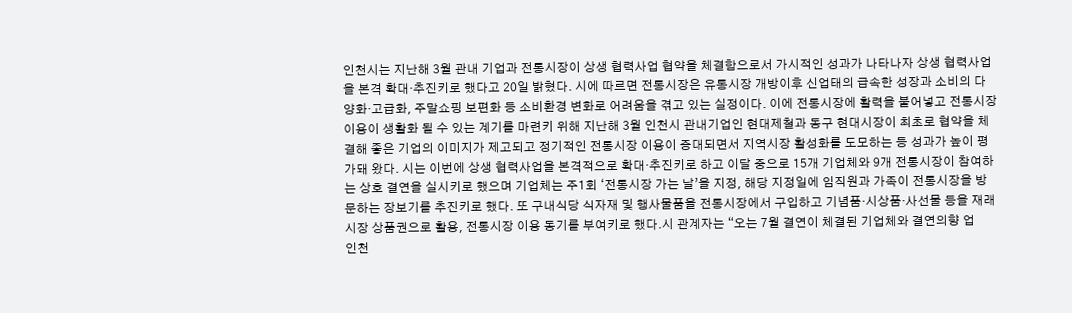인천시는 지난해 3월 관내 기업과 전통시장이 상생 협력사업 협약을 체결함으로서 가시적인 성과가 나타나자 상생 협력사업을 본격 확대·추진키로 했다고 20일 밝혔다. 시에 따르면 전통시장은 유통시장 개방이후 신업태의 급속한 성장과 소비의 다양화·고급화, 주말쇼핑 보편화 등 소비환경 변화로 어려움을 겪고 있는 실정이다. 이에 전통시장에 활력을 불어넣고 전통시장 이용이 생활화 될 수 있는 계기를 마련키 위해 지난해 3월 인천시 관내기업인 현대제철과 동구 현대시장이 최초로 협약을 체결해 좋은 기업의 이미지가 제고되고 정기적인 전통시장 이용이 증대되면서 지역시장 활성화를 도모하는 등 성과가 높이 평가돼 왔다. 시는 이번에 상생 협력사업을 본격적으로 확대·추진키로 하고 이달 중으로 15개 기업체와 9개 전통시장이 참여하는 상호 결연을 실시키로 했으며 기업체는 주1회 ‘전통시장 가는 날’을 지정, 해당 지정일에 임직원과 가족이 전통시장을 방문하는 장보기를 추진키로 했다. 또 구내식당 식자재 및 행사물품을 전통시장에서 구입하고 기념품·시상품·사선물 등을 재래시장 상품권으로 활용, 전통시장 이용 동기를 부여키로 했다.시 관계자는 “오는 7월 결연이 체결된 기업체와 결연의향 업
인천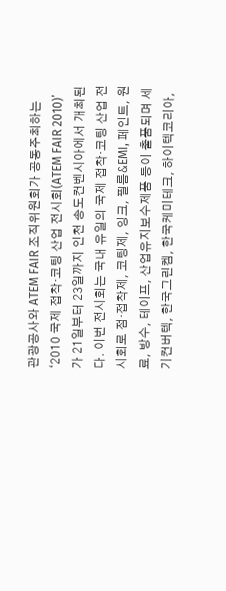관광공사와 ATEM FAIR 조직위원회가 공동주최하는 ‘2010 국제 접착·코팅 산업 전시회(ATEM FAIR 2010)’가 21일부터 23일까지 인천 송도컨벤시아에서 개최된다. 이번 전시회는 국내 유일의 국제 접착·코팅 산업 전시회로 점·접착제, 코팅제, 잉크, 필름&EMI, 페인트, 원료, 방수, 테이프, 산업유지보수제품 등이 출품되며 세기컨버텍, 한국그린켐, 한국케미테크, 하이텍코리아,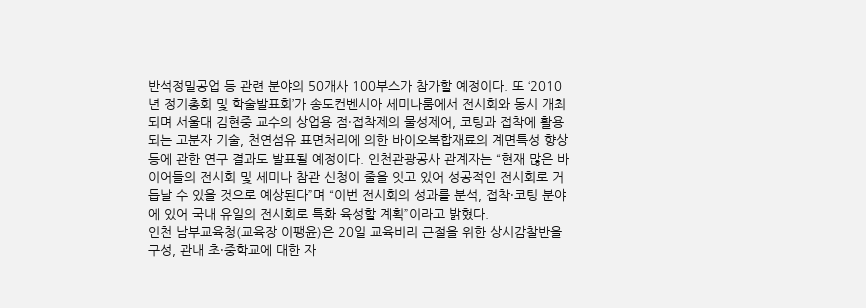반석정밀공업 등 관련 분야의 50개사 100부스가 참가할 예정이다. 또 ‘2010년 정기총회 및 학술발표회’가 송도컨벤시아 세미나룸에서 전시회와 동시 개최되며 서울대 김현중 교수의 상업용 점·접착제의 물성제어, 코팅과 접착에 활용되는 고분자 기술, 천연섬유 표면처리에 의한 바이오복합재료의 계면특성 향상 등에 관한 연구 결과도 발표될 예정이다. 인천관광공사 관계자는 “현재 많은 바이어들의 전시회 및 세미나 참관 신청이 줄을 잇고 있어 성공적인 전시회로 거듭날 수 있을 것으로 예상된다”며 “이번 전시회의 성과를 분석, 접착·코팅 분야에 있어 국내 유일의 전시회로 특화 육성할 계획”이라고 밝혔다.
인천 남부교육청(교육장 이팽윤)은 20일 교육비리 근절을 위한 상시감찰반을 구성, 관내 초·중학교에 대한 자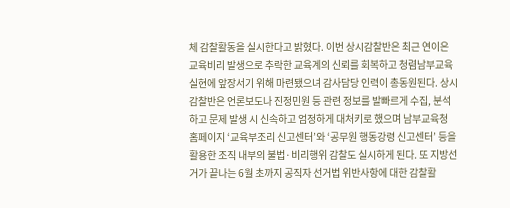체 감찰활동을 실시한다고 밝혔다. 이번 상시감찰반은 최근 연이은 교육비리 발생으로 추락한 교육계의 신뢰를 회복하고 청렴남부교육 실현에 앞장서기 위해 마련됐으녀 감사담당 인력이 총동원된다. 상시감찰반은 언론보도나 진정민원 등 관련 정보를 발빠르게 수집, 분석하고 문제 발생 시 신속하고 엄정하게 대처키로 했으며 남부교육청 홈페이지 ‘교육부조리 신고센터’와 ‘공무원 행동강령 신고센터’ 등을 활용한 조직 내부의 불법·비리행위 감찰도 실시하게 된다. 또 지방선거가 끝나는 6월 초까지 공직자 선거법 위반사항에 대한 감찰활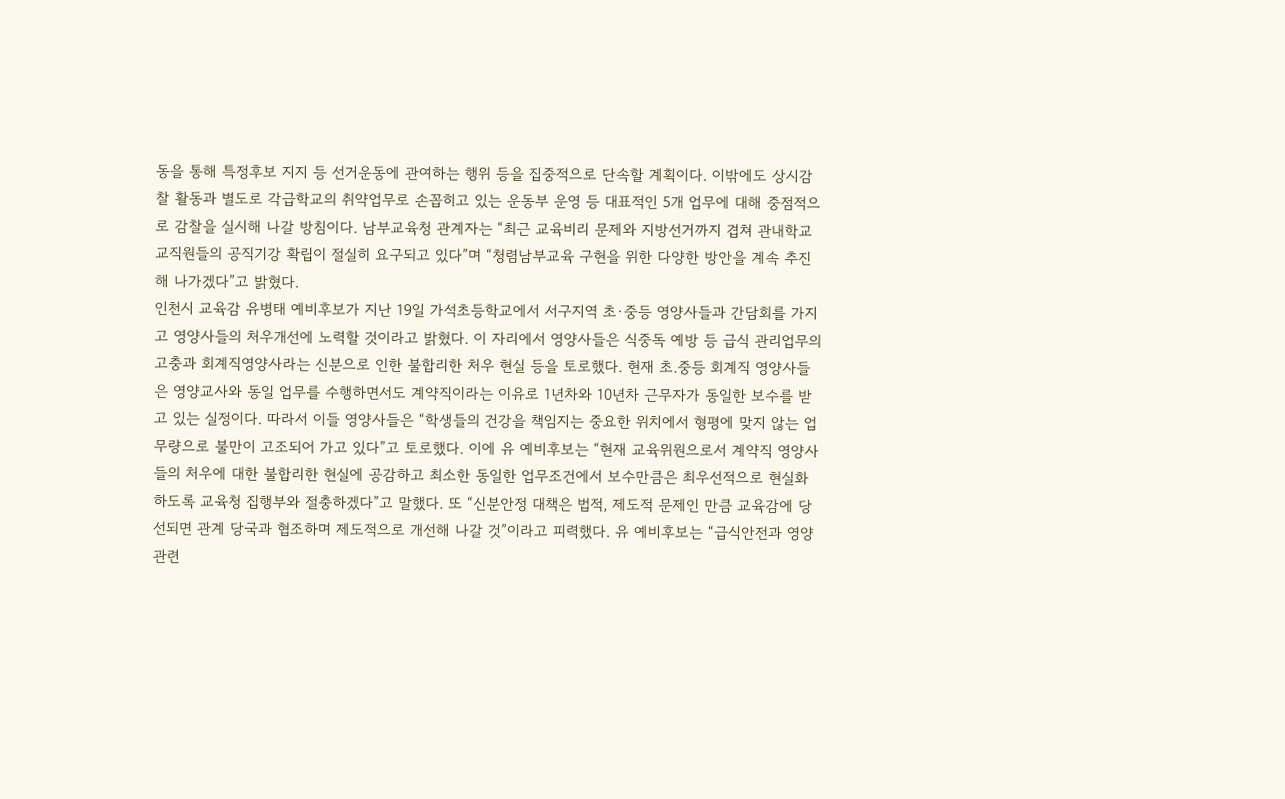동을 통해 특정후보 지지 등 선거운동에 관여하는 행위 등을 집중적으로 단속할 계획이다. 이밖에도 상시감찰 활동과 별도로 각급학교의 취약업무로 손꼽히고 있는 운동부 운영 등 대표적인 5개 업무에 대해 중점적으로 감찰을 실시해 나갈 방침이다. 남부교육청 관계자는 “최근 교육비리 문제와 지방선거까지 겹쳐 관내학교 교직원들의 공직기강 확립이 절실히 요구되고 있다”며 “청렴남부교육 구현을 위한 다양한 방안을 계속 추진해 나가겠다”고 밝혔다.
인천시 교육감 유병태 예비후보가 지난 19일 가석초등학교에서 서구지역 초·중등 영양사들과 간담회를 가지고 영양사들의 처우개선에 노력할 것이라고 밝혔다. 이 자리에서 영양사들은 식중독 예방 등 급식 관리업무의 고충과 회계직영양사라는 신분으로 인한 불합리한 처우 현실 등을 토로했다. 현재 초.중등 회계직 영양사들은 영양교사와 동일 업무를 수행하면서도 계약직이라는 이유로 1년차와 10년차 근무자가 동일한 보수를 받고 있는 실정이다. 따라서 이들 영양사들은 “학생들의 건강을 책임지는 중요한 위치에서 형평에 맞지 않는 업무량으로 불만이 고조되어 가고 있다”고 토로했다. 이에 유 예비후보는 “현재 교육위원으로서 계약직 영양사들의 처우에 대한 불합리한 현실에 공감하고 최소한 동일한 업무조건에서 보수만큼은 최우선적으로 현실화하도록 교육청 집행부와 절충하겠다”고 말했다. 또 “신분안정 대책은 법적, 제도적 문제인 만큼 교육감에 당선되면 관계 당국과 협조하며 제도적으로 개선해 나갈 것”이라고 피력했다. 유 예비후보는 “급식안전과 영양관련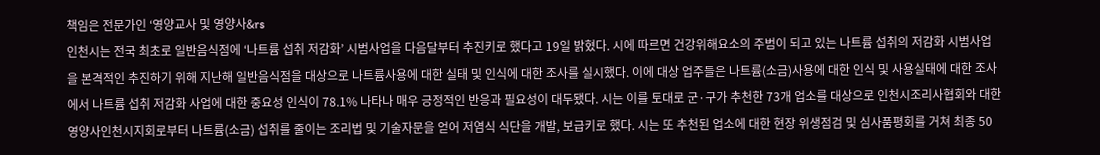책임은 전문가인 ‘영양교사 및 영양사&rs
인천시는 전국 최초로 일반음식점에 ‘나트륨 섭취 저감화’ 시범사업을 다음달부터 추진키로 했다고 19일 밝혔다. 시에 따르면 건강위해요소의 주범이 되고 있는 나트륨 섭취의 저감화 시범사업을 본격적인 추진하기 위해 지난해 일반음식점을 대상으로 나트륨사용에 대한 실태 및 인식에 대한 조사를 실시했다. 이에 대상 업주들은 나트륨(소금)사용에 대한 인식 및 사용실태에 대한 조사에서 나트륨 섭취 저감화 사업에 대한 중요성 인식이 78.1% 나타나 매우 긍정적인 반응과 필요성이 대두됐다. 시는 이를 토대로 군·구가 추천한 73개 업소를 대상으로 인천시조리사협회와 대한영양사인천시지회로부터 나트륨(소금) 섭취를 줄이는 조리법 및 기술자문을 얻어 저염식 식단을 개발, 보급키로 했다. 시는 또 추천된 업소에 대한 현장 위생점검 및 심사품평회를 거쳐 최종 50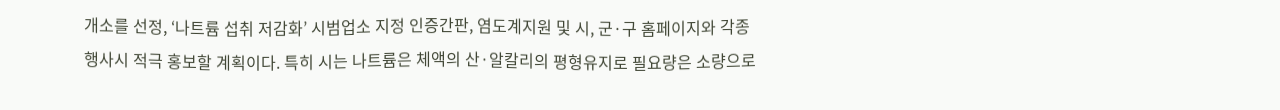개소를 선정, ‘나트륨 섭취 저감화’ 시범업소 지정 인증간판, 염도계지원 및 시, 군·구 홈페이지와 각종 행사시 적극 홍보할 계획이다. 특히 시는 나트륨은 체액의 산·알칼리의 평형유지로 필요량은 소량으로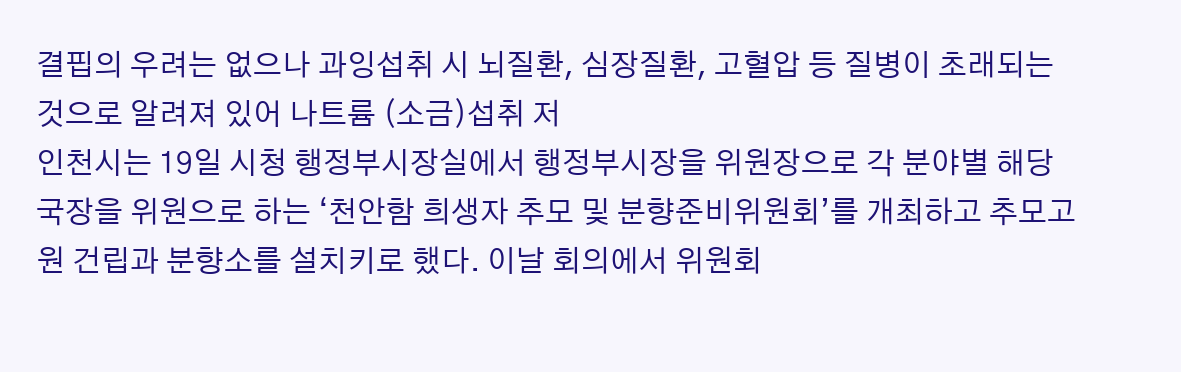결핍의 우려는 없으나 과잉섭취 시 뇌질환, 심장질환, 고혈압 등 질병이 초래되는 것으로 알려져 있어 나트륨 (소금)섭취 저
인천시는 19일 시청 행정부시장실에서 행정부시장을 위원장으로 각 분야별 해당국장을 위원으로 하는 ‘천안함 희생자 추모 및 분향준비위원회’를 개최하고 추모고원 건립과 분향소를 설치키로 했다. 이날 회의에서 위원회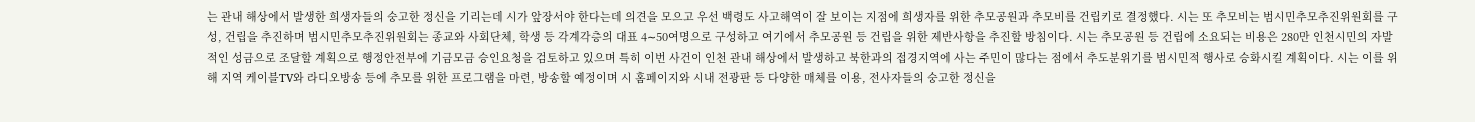는 관내 해상에서 발생한 희생자들의 숭고한 정신을 기리는데 시가 앞장서야 한다는데 의견을 모으고 우선 백령도 사고해역이 잘 보이는 지점에 희생자를 위한 추모공원과 추모비를 건립키로 결정했다. 시는 또 추모비는 범시민추모추진위원회를 구성, 건립을 추진하며 범시민추모추진위원회는 종교와 사회단체, 학생 등 각계각층의 대표 4∼50여명으로 구성하고 여기에서 추모공원 등 건립을 위한 제반사항을 추진할 방침이다. 시는 추모공원 등 건립에 소요되는 비용은 280만 인천시민의 자발적인 성금으로 조달할 계획으로 행정안전부에 기금모금 승인요청을 검토하고 있으며 특히 이번 사건이 인천 관내 해상에서 발생하고 북한과의 접경지역에 사는 주민이 많다는 점에서 추도분위기를 범시민적 행사로 승화시킬 계획이다. 시는 이를 위해 지역 케이블TV와 라디오방송 등에 추모를 위한 프로그램을 마련, 방송할 예정이며 시 홈페이지와 시내 전광판 등 다양한 매체를 이용, 전사자들의 숭고한 정신을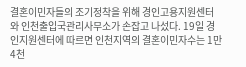결혼이민자들의 조기정착을 위해 경인고용지원센터와 인천출입국관리사무소가 손잡고 나섰다. 19일 경인지원센터에 따르면 인천지역의 결혼이민자수는 1만4천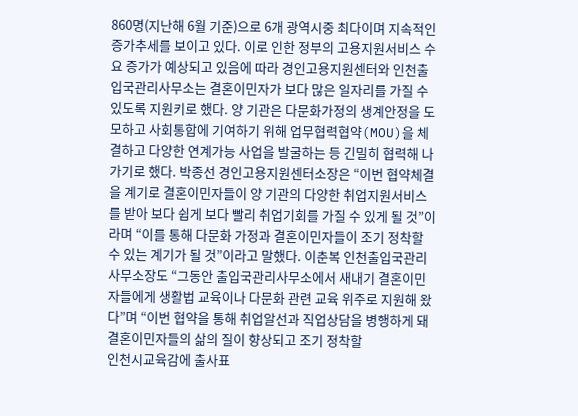860명(지난해 6월 기준)으로 6개 광역시중 최다이며 지속적인 증가추세를 보이고 있다. 이로 인한 정부의 고용지원서비스 수요 증가가 예상되고 있음에 따라 경인고용지원센터와 인천출입국관리사무소는 결혼이민자가 보다 많은 일자리를 가질 수 있도록 지원키로 했다. 양 기관은 다문화가정의 생계안정을 도모하고 사회통합에 기여하기 위해 업무협력협약(MOU)을 체결하고 다양한 연계가능 사업을 발굴하는 등 긴밀히 협력해 나가기로 했다. 박종선 경인고용지원센터소장은 “이번 협약체결을 계기로 결혼이민자들이 양 기관의 다양한 취업지원서비스를 받아 보다 쉽게 보다 빨리 취업기회를 가질 수 있게 될 것”이라며 “이를 통해 다문화 가정과 결혼이민자들이 조기 정착할 수 있는 계기가 될 것”이라고 말했다. 이춘복 인천출입국관리사무소장도 “그동안 출입국관리사무소에서 새내기 결혼이민자들에게 생활법 교육이나 다문화 관련 교육 위주로 지원해 왔다”며 “이번 협약을 통해 취업알선과 직업상담을 병행하게 돼 결혼이민자들의 삶의 질이 향상되고 조기 정착할
인천시교육감에 출사표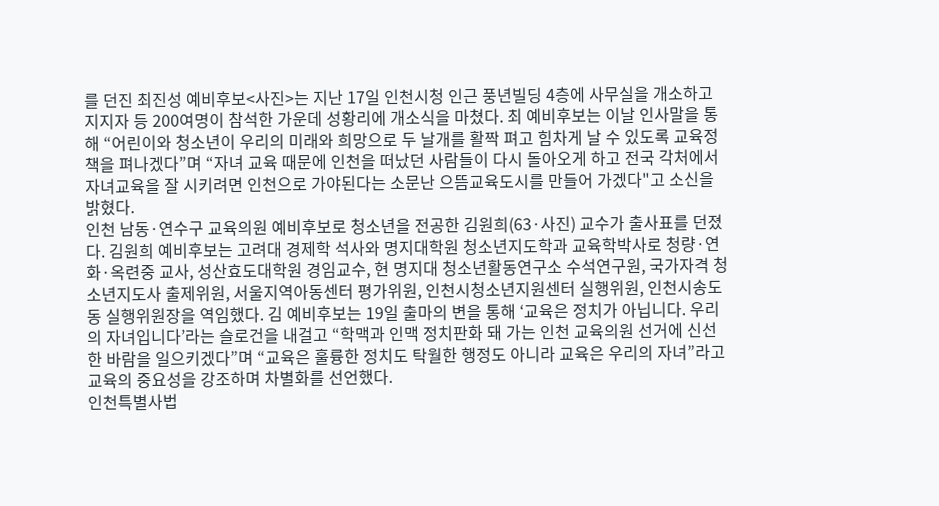를 던진 최진성 예비후보<사진>는 지난 17일 인천시청 인근 풍년빌딩 4층에 사무실을 개소하고 지지자 등 200여명이 참석한 가운데 성황리에 개소식을 마쳤다. 최 예비후보는 이날 인사말을 통해 “어린이와 청소년이 우리의 미래와 희망으로 두 날개를 활짝 펴고 힘차게 날 수 있도록 교육정책을 펴나겠다”며 “자녀 교육 때문에 인천을 떠났던 사람들이 다시 돌아오게 하고 전국 각처에서 자녀교육을 잘 시키려면 인천으로 가야된다는 소문난 으뜸교육도시를 만들어 가겠다"고 소신을 밝혔다.
인천 남동·연수구 교육의원 예비후보로 청소년을 전공한 김원희(63·사진) 교수가 출사표를 던졌다. 김원희 예비후보는 고려대 경제학 석사와 명지대학원 청소년지도학과 교육학박사로 청량·연화·옥련중 교사, 성산효도대학원 경임교수, 현 명지대 청소년활동연구소 수석연구원, 국가자격 청소년지도사 출제위원, 서울지역아동센터 평가위원, 인천시청소년지원센터 실행위원, 인천시송도동 실행위원장을 역임했다. 김 예비후보는 19일 출마의 변을 통해 ‘교육은 정치가 아닙니다. 우리의 자녀입니다’라는 슬로건을 내걸고 “학맥과 인맥 정치판화 돼 가는 인천 교육의원 선거에 신선한 바람을 일으키겠다”며 “교육은 훌륭한 정치도 탁월한 행정도 아니라 교육은 우리의 자녀”라고 교육의 중요성을 강조하며 차별화를 선언했다.
인천특별사법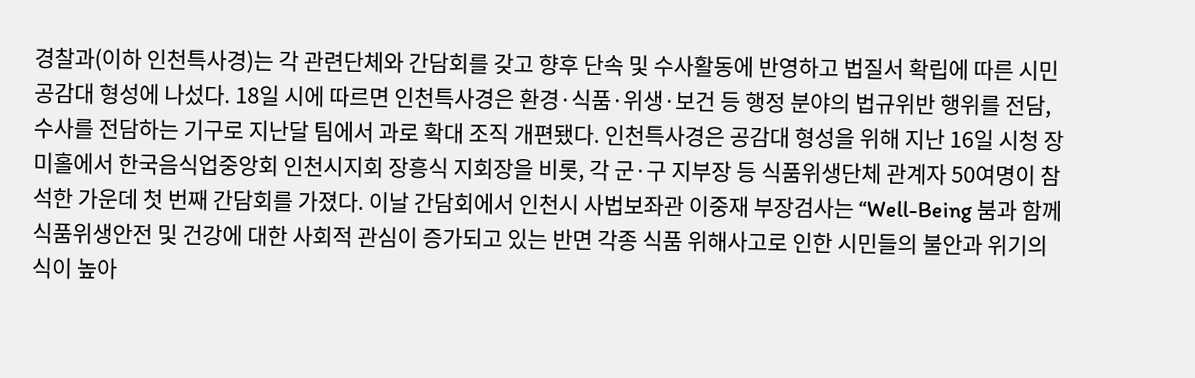경찰과(이하 인천특사경)는 각 관련단체와 간담회를 갖고 향후 단속 및 수사활동에 반영하고 법질서 확립에 따른 시민 공감대 형성에 나섰다. 18일 시에 따르면 인천특사경은 환경·식품·위생·보건 등 행정 분야의 법규위반 행위를 전담, 수사를 전담하는 기구로 지난달 팀에서 과로 확대 조직 개편됐다. 인천특사경은 공감대 형성을 위해 지난 16일 시청 장미홀에서 한국음식업중앙회 인천시지회 장흥식 지회장을 비롯, 각 군·구 지부장 등 식품위생단체 관계자 50여명이 참석한 가운데 첫 번째 간담회를 가졌다. 이날 간담회에서 인천시 사법보좌관 이중재 부장검사는 “Well-Being 붐과 함께 식품위생안전 및 건강에 대한 사회적 관심이 증가되고 있는 반면 각종 식품 위해사고로 인한 시민들의 불안과 위기의식이 높아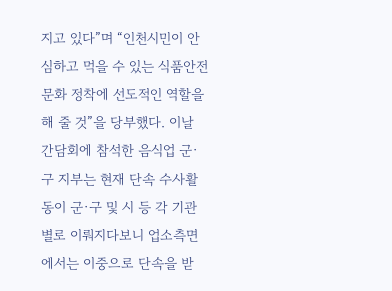지고 있다”며 “인천시민이 안심하고 먹을 수 있는 식품안전문화 정착에 선도적인 역할을 해 줄 것”을 당부했다. 이날 간담회에 참석한 음식업 군·구 지부는 현재 단속 수사활동이 군·구 및 시 등 각 기관별로 이뤄지다보니 업소측면에서는 이중으로 단속을 받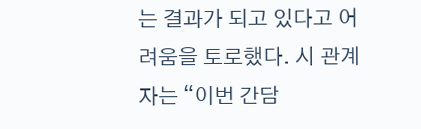는 결과가 되고 있다고 어려움을 토로했다. 시 관계자는 “이번 간담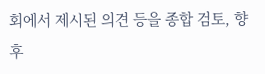회에서 제시된 의견 등을 종합 검토, 향후